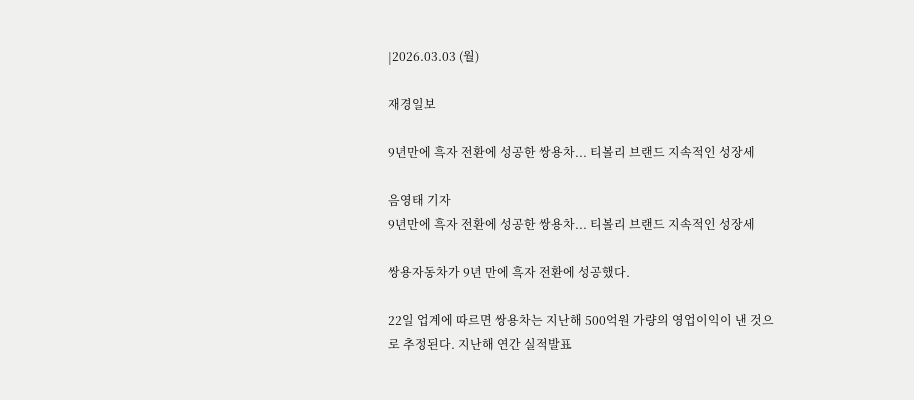|2026.03.03 (월)

재경일보

9년만에 흑자 전환에 성공한 쌍용차... 티볼리 브랜드 지속적인 성장세

음영태 기자
9년만에 흑자 전환에 성공한 쌍용차... 티볼리 브랜드 지속적인 성장세

쌍용자동차가 9년 만에 흑자 전환에 성공했다.

22일 업계에 따르면 쌍용차는 지난해 500억원 가량의 영업이익이 낸 것으로 추정된다. 지난해 연간 실적발표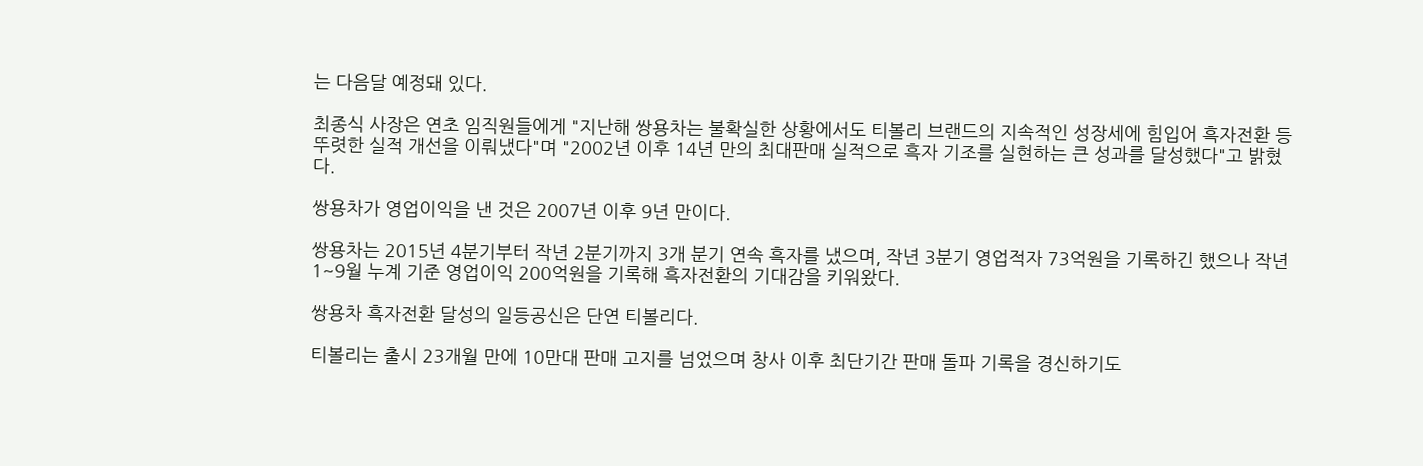는 다음달 예정돼 있다.

최종식 사장은 연초 임직원들에게 "지난해 쌍용차는 불확실한 상황에서도 티볼리 브랜드의 지속적인 성장세에 힘입어 흑자전환 등 뚜렷한 실적 개선을 이뤄냈다"며 "2002년 이후 14년 만의 최대판매 실적으로 흑자 기조를 실현하는 큰 성과를 달성했다"고 밝혔다.

쌍용차가 영업이익을 낸 것은 2007년 이후 9년 만이다.

쌍용차는 2015년 4분기부터 작년 2분기까지 3개 분기 연속 흑자를 냈으며, 작년 3분기 영업적자 73억원을 기록하긴 했으나 작년 1~9월 누계 기준 영업이익 200억원을 기록해 흑자전환의 기대감을 키워왔다.

쌍용차 흑자전환 달성의 일등공신은 단연 티볼리다.

티볼리는 출시 23개월 만에 10만대 판매 고지를 넘었으며 창사 이후 최단기간 판매 돌파 기록을 경신하기도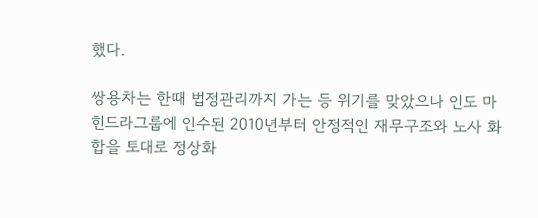했다.

쌍용차는 한때 법정관리까지 가는 등 위기를 맞았으나 인도 마힌드라그룹에 인수된 2010년부터 안정적인 재무구조와 노사 화합을 토대로 정상화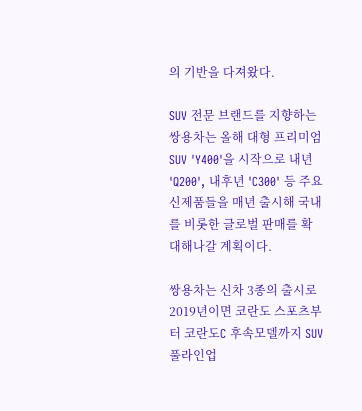의 기반을 다져왔다.

SUV 전문 브랜드를 지향하는 쌍용차는 올해 대형 프리미엄 SUV 'Y400'을 시작으로 내년 'Q200', 내후년 'C300' 등 주요 신제품들을 매년 출시해 국내를 비롯한 글로벌 판매를 확대해나갈 계획이다.

쌍용차는 신차 3종의 출시로 2019년이면 코란도 스포츠부터 코란도C 후속모델까지 SUV 풀라인업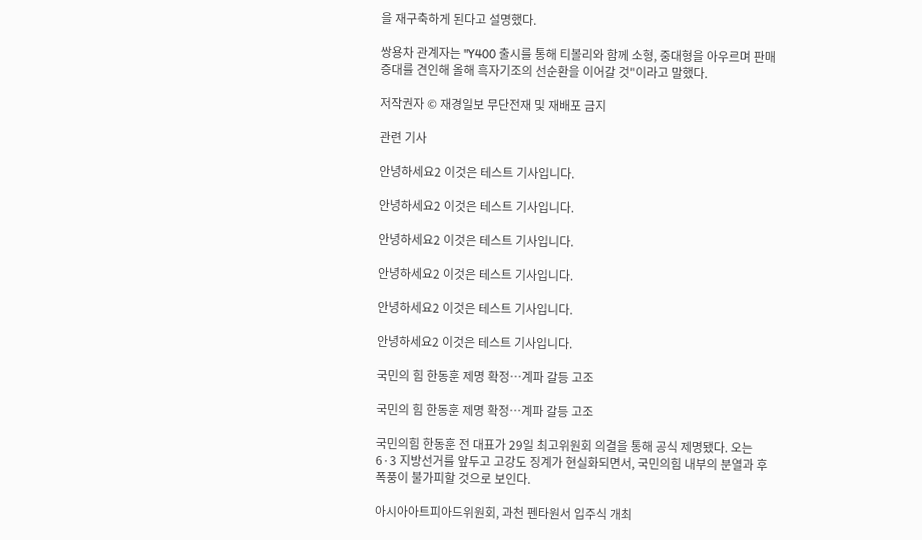을 재구축하게 된다고 설명했다.

쌍용차 관계자는 "Y400 출시를 통해 티볼리와 함께 소형, 중대형을 아우르며 판매 증대를 견인해 올해 흑자기조의 선순환을 이어갈 것"이라고 말했다.

저작권자 © 재경일보 무단전재 및 재배포 금지

관련 기사

안녕하세요2 이것은 테스트 기사입니다.

안녕하세요2 이것은 테스트 기사입니다.

안녕하세요2 이것은 테스트 기사입니다.

안녕하세요2 이것은 테스트 기사입니다.

안녕하세요2 이것은 테스트 기사입니다.

안녕하세요2 이것은 테스트 기사입니다.

국민의 힘 한동훈 제명 확정…계파 갈등 고조

국민의 힘 한동훈 제명 확정…계파 갈등 고조

국민의힘 한동훈 전 대표가 29일 최고위원회 의결을 통해 공식 제명됐다. 오는 6·3 지방선거를 앞두고 고강도 징계가 현실화되면서, 국민의힘 내부의 분열과 후폭풍이 불가피할 것으로 보인다.

아시아아트피아드위원회, 과천 펜타원서 입주식 개최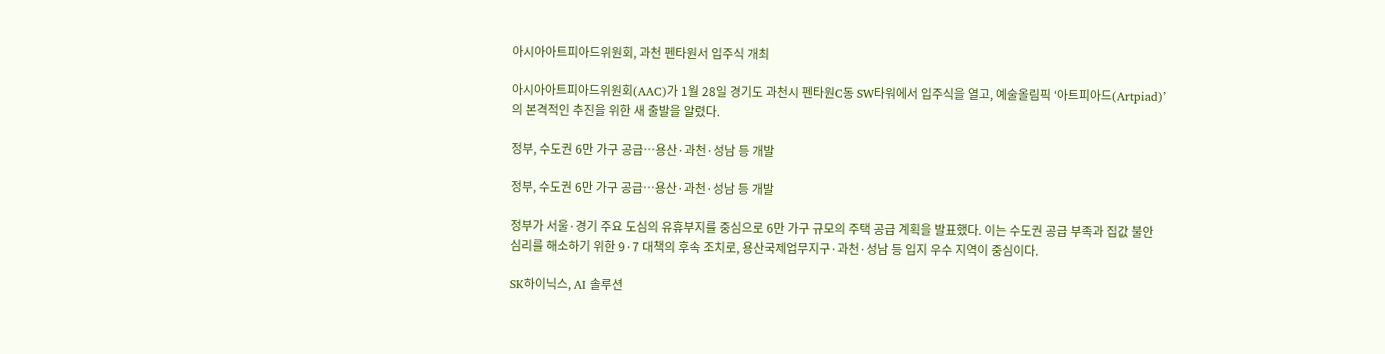아시아아트피아드위원회, 과천 펜타원서 입주식 개최

아시아아트피아드위원회(AAC)가 1월 28일 경기도 과천시 펜타원C동 SW타워에서 입주식을 열고, 예술올림픽 ‘아트피아드(Artpiad)’의 본격적인 추진을 위한 새 출발을 알렸다.

정부, 수도권 6만 가구 공급…용산·과천·성남 등 개발

정부, 수도권 6만 가구 공급…용산·과천·성남 등 개발

정부가 서울·경기 주요 도심의 유휴부지를 중심으로 6만 가구 규모의 주택 공급 계획을 발표했다. 이는 수도권 공급 부족과 집값 불안 심리를 해소하기 위한 9·7 대책의 후속 조치로, 용산국제업무지구·과천·성남 등 입지 우수 지역이 중심이다.

SK하이닉스, AI 솔루션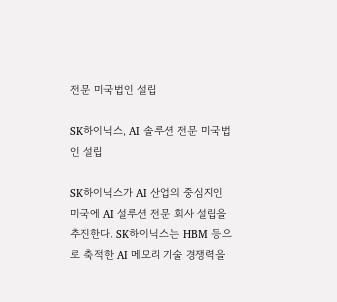전문 미국법인 설립

SK하이닉스, AI 솔루션 전문 미국법인 설립

SK하이닉스가 AI 산업의 중심지인 미국에 AI 설루션 전문 회사 설립을 추진한다. SK하이닉스는 HBM 등으로 축적한 AI 메모리 기술 경쟁력을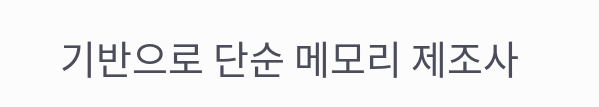기반으로 단순 메모리 제조사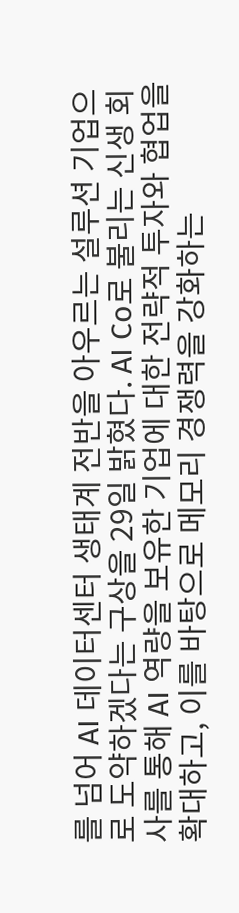를 넘어 AI 데이터센터 생태계 전반을 아우르는 설루션 기업으로 도약하겠다는 구상을 29일 밝혔다. AI Co로 불리는 신생 회사를 통해 AI 역량을 보유한 기업에 대한 전략적 투자와 협업을 확대하고, 이를 바탕으로 메모리 경쟁력을 강화하는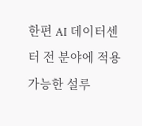한편 AI 데이터센터 전 분야에 적용 가능한 설루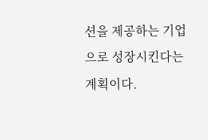션을 제공하는 기업으로 성장시킨다는 계획이다.